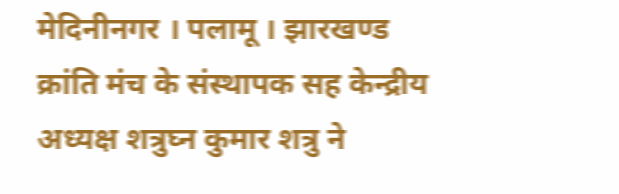मेदिनीनगर । पलामू । झारखण्ड क्रांति मंच के संस्थापक सह केन्द्रीय अध्यक्ष शत्रुघ्न कुमार शत्रु ने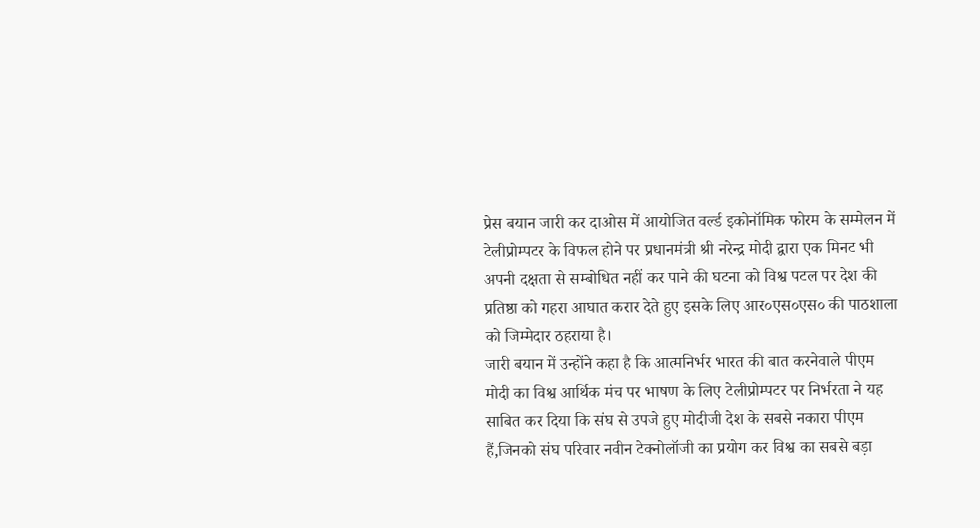प्रेस बयान जारी कर दाओस में आयोजित वर्ल्ड इकोनॉमिक फोरम के सम्मेलन में टेलीप्रोम्पटर के विफल होने पर प्रधानमंत्री श्री नरेन्द्र मोदी द्वारा एक मिनट भी अपनी दक्षता से सम्बोधित नहीं कर पाने की घटना को विश्व पटल पर देश की प्रतिष्ठा को गहरा आघात करार देते हुए इसके लिए आर०एस०एस० की पाठशाला को जिम्मेदार ठहराया है।
जारी बयान में उन्होंने कहा है कि आत्मनिर्भर भारत की बात करनेवाले पीएम मोदी का विश्व आर्थिक मंच पर भाषण के लिए टेलीप्रोम्पटर पर निर्भरता ने यह साबित कर दिया कि संघ से उपजे हुए मोदीजी देश के सबसे नकारा पीएम हैं,जिनको संघ परिवार नवीन टेक्नोलॉजी का प्रयोग कर विश्व का सबसे बड़ा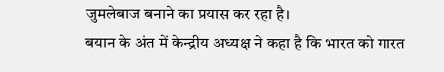जुमलेबाज बनाने का प्रयास कर रहा है।
बयान के अंत में केन्द्रीय अध्यक्ष ने कहा है कि भारत को गारत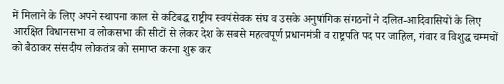में मिलाने के लिए अपने स्थापना काल से कटिबद्ध राष्ट्रीय स्वयंसेवक संघ व उसके अनुषांगिक संगठनों ने दलित-आदिवासियों के लिए आरक्षित विधानसभा व लोकसभा की सीटों से लेकर देश के सबसे महत्वपूर्ण प्रधानमंत्री व राष्ट्रपति पद पर जाहिल, गंवार व विशुद्ध चम्मचों को बैठाकर संसदीय लोकतंत्र को समाप्त करना शुरू कर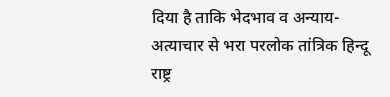दिया है ताकि भेदभाव व अन्याय-अत्याचार से भरा परलोक तांत्रिक हिन्दू राष्ट्र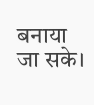बनाया जा सके।